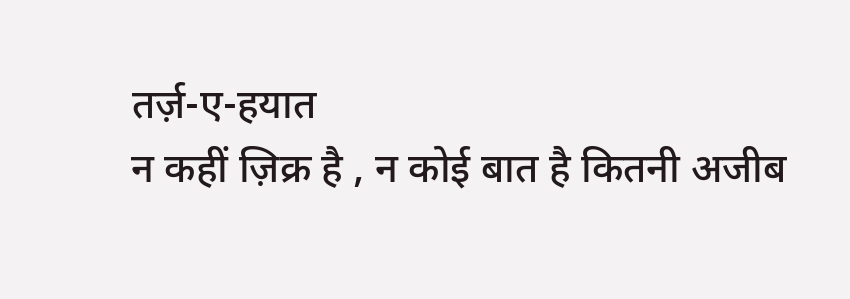तर्ज़-ए-हयात
न कहीं ज़िक्र है , न कोई बात है कितनी अजीब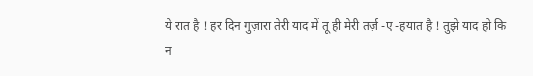ये रात है ! हर दिन गुज़ारा तेरी याद में तू ही मेरी तर्ज़ -ए -हयात है ! तुझे याद हो कि न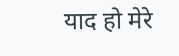याद हो मेरे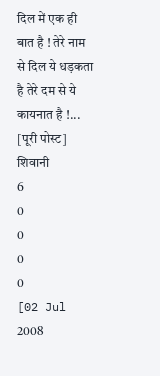दिल में एक ही बात है ! तेरे नाम से दिल ये धड़कता है तेरे दम से ये कायनात है !...
[पूरी पोस्ट]
शिवानी
6
0
0
0
0
[02 Jul 2008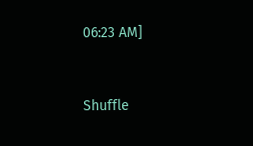06:23 AM]



Shuffle